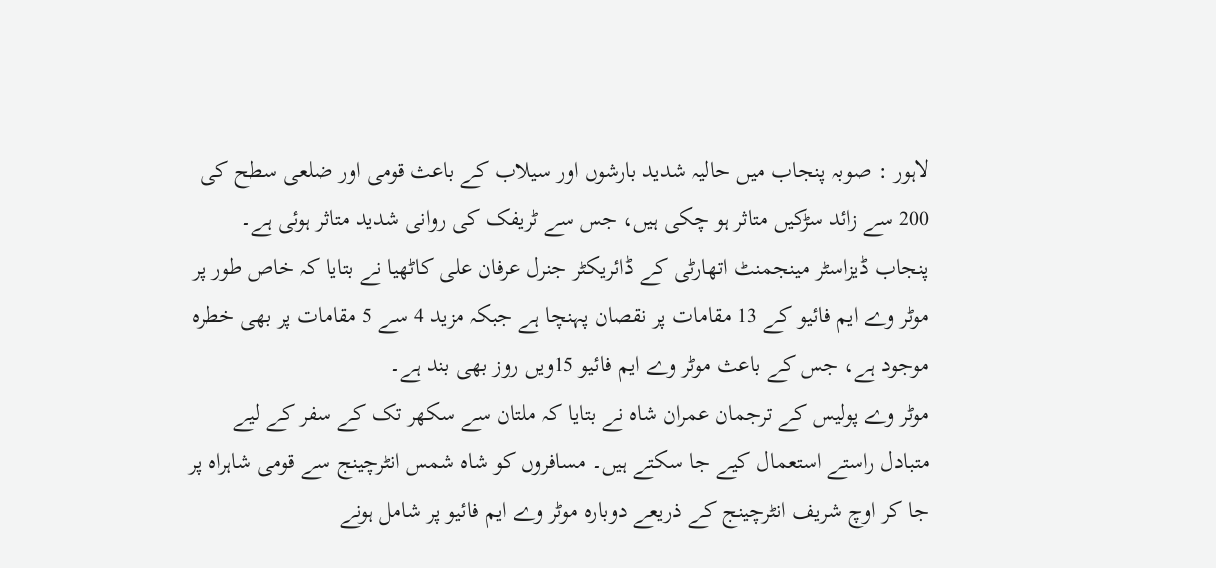لاہور : صوبہ پنجاب میں حالیہ شدید بارشوں اور سیلاب کے باعث قومی اور ضلعی سطح کی 200 سے زائد سڑکیں متاثر ہو چکی ہیں، جس سے ٹریفک کی روانی شدید متاثر ہوئی ہے۔ پنجاب ڈیزاسٹر مینجمنٹ اتھارٹی کے ڈائریکٹر جنرل عرفان علی کاٹھیا نے بتایا کہ خاص طور پر موٹر وے ایم فائیو کے 13 مقامات پر نقصان پہنچا ہے جبکہ مزید 4 سے 5 مقامات پر بھی خطرہ موجود ہے، جس کے باعث موٹر وے ایم فائیو 15ویں روز بھی بند ہے۔
موٹر وے پولیس کے ترجمان عمران شاہ نے بتایا کہ ملتان سے سکھر تک کے سفر کے لیے متبادل راستے استعمال کیے جا سکتے ہیں۔ مسافروں کو شاہ شمس انٹرچینج سے قومی شاہراہ پر جا کر اوچ شریف انٹرچینج کے ذریعے دوبارہ موٹر وے ایم فائیو پر شامل ہونے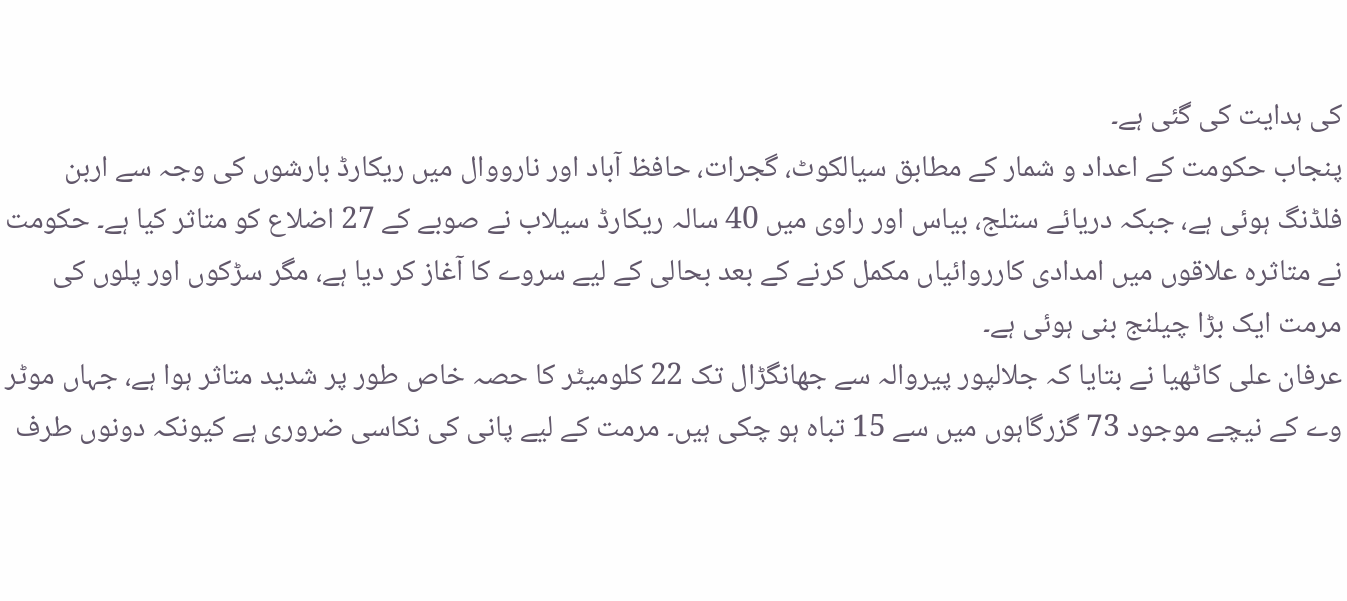کی ہدایت کی گئی ہے۔
پنجاب حکومت کے اعداد و شمار کے مطابق سیالکوٹ، گجرات، حافظ آباد اور نارووال میں ریکارڈ بارشوں کی وجہ سے اربن فلڈنگ ہوئی ہے، جبکہ دریائے ستلج، بیاس اور راوی میں 40 سالہ ریکارڈ سیلاب نے صوبے کے 27 اضلاع کو متاثر کیا ہے۔ حکومت نے متاثرہ علاقوں میں امدادی کارروائیاں مکمل کرنے کے بعد بحالی کے لیے سروے کا آغاز کر دیا ہے، مگر سڑکوں اور پلوں کی مرمت ایک بڑا چیلنج بنی ہوئی ہے۔
عرفان علی کاٹھیا نے بتایا کہ جلالپور پیروالہ سے جھانگڑال تک 22 کلومیٹر کا حصہ خاص طور پر شدید متاثر ہوا ہے، جہاں موٹر وے کے نیچے موجود 73 گزرگاہوں میں سے 15 تباہ ہو چکی ہیں۔ مرمت کے لیے پانی کی نکاسی ضروری ہے کیونکہ دونوں طرف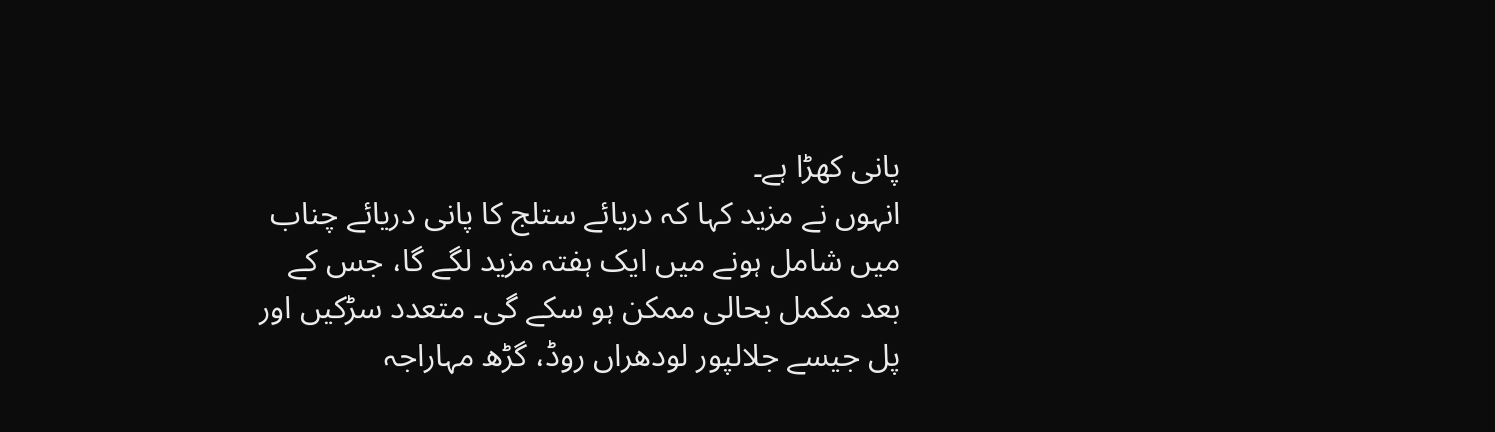پانی کھڑا ہے۔
انہوں نے مزید کہا کہ دریائے ستلج کا پانی دریائے چناب میں شامل ہونے میں ایک ہفتہ مزید لگے گا، جس کے بعد مکمل بحالی ممکن ہو سکے گی۔ متعدد سڑکیں اور پل جیسے جلالپور لودھراں روڈ، گڑھ مہاراجہ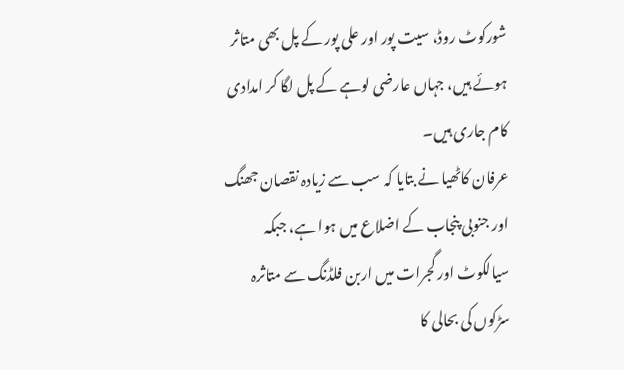شورکوٹ روڈ، سیت پور اور علی پور کے پل بھی متاثر ہوئے ہیں، جہاں عارضی لوہے کے پل لگا کر امدادی کام جاری ہیں۔
عرفان کاٹھیا نے بتایا کہ سب سے زیادہ نقصان جھنگ اور جنوبی پنجاب کے اضلاع میں ہوا ہے، جبکہ سیالکوٹ اور گجرات میں اربن فلڈنگ سے متاثرہ سڑکوں کی بحالی کا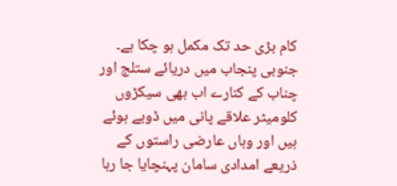کام بڑی حد تک مکمل ہو چکا ہے۔
جنوبی پنجاب میں دریائے ستلج اور چناب کے کنارے اب بھی سیکڑوں کلومیٹر علاقے پانی میں ڈوبے ہوئے ہیں اور وہاں عارضی راستوں کے ذریعے امدادی سامان پہنچایا جا رہا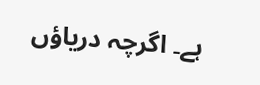ہے۔ اگرچہ دریاؤں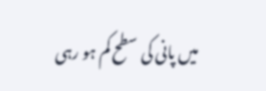میں پانی کی سطح کم ہو رہی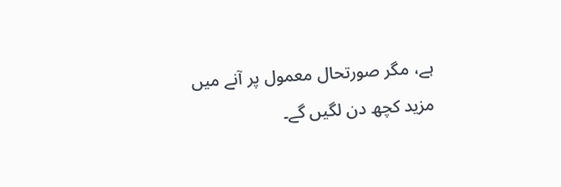ہے، مگر صورتحال معمول پر آنے میں مزید کچھ دن لگیں گے۔